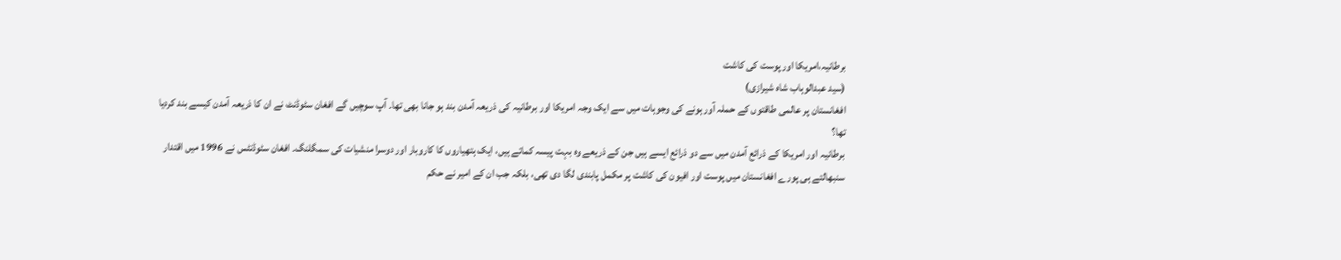برطانیہ،امریکا اور پوست کی کاشت
(سید عبدالوہاب شاہ شیرازی)
افغانستان پر عالمی طاقتوں کے حملہ آور ہونے کی وجوہات میں سے ایک وجہ امریکا اور برطانیہ کی ذریعہ آمدن بند ہو جانا بھی تھا۔ آپ سوچیں گے افغان سٹوڈنٹ نے ان کا ذریعہ آمدن کیسے بند کردیا تھا؟
برطانیہ اور امریکا کے ذرائع آمدن میں سے دو ذرائع ایسے ہیں جن کے ذریعے وہ بہت پیسہ کماتے ہیں، ایک ہتھیاروں کا کاروبار اور دوسرا منشیات کی سمگلنگ۔ افغان سٹوڈنٹس نے 1996 میں اقتدار سنبھالتے ہی پورے افغانستان میں پوست اور افیون کی کاشت پر مکمل پابندی لگا دی تھی، بلکہ جب ان کے امیر نے حکم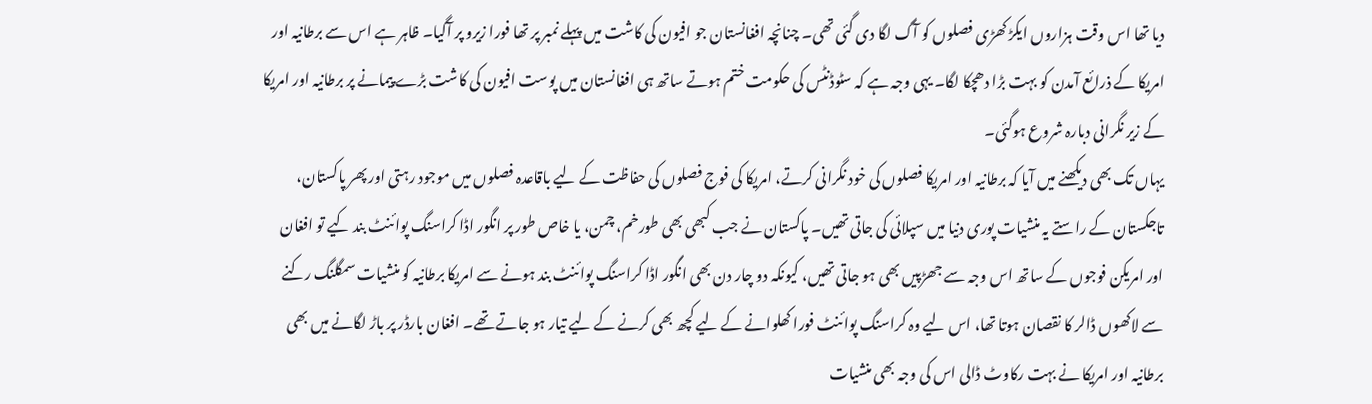دیا تھا اس وقت ہزاروں ایکڑ کھڑی فصلوں کو آگ لگا دی گئی تھی۔ چنانچہ افغانستان جو افیون کی کاشت میں پہلے نمبر پر تھا فورا زیرو پر آگیا۔ ظاہر ہے اس سے برطانیہ اور امریکا کے ذرائع آمدن کو بہت بڑا دھچکا لگا۔ یہی وجہ ہے کہ سٹوڈنٹس کی حکومت ختم ہوتے ساتھ ہی افغانستان میں پوست افیون کی کاشت بڑے پیمانے پر برطانیہ اور امریکا کے زیر نگرانی دبارہ شروع ہوگئی۔
یہاں تک بھی دیکھنے میں آیا کہ برطانیہ اور امریکا فصلوں کی خود نگرانی کرتے، امریکا کی فوج فصلوں کی حفاظت کے لیے باقاعدہ فصلوں میں موجود رہتی اور پھر پاکستان، تاجکستان کے راستے یہ منشیات پوری دنیا میں سپلائی کی جاتی تھیں۔ پاکستان نے جب کبھی بھی طورخم، چمن، یا خاص طور پر انگور اڈا کراسنگ پوائنٹ بند کیے تو افغان اور امریکن فوجوں کے ساتھ اس وجہ سے جھڑپیں بھی ہو جاتی تھیں، کیونکہ دو چار دن بھی انگور اڈا کراسنگ پوائنٹ بند ہونے سے امریکا برطانیہ کو منشیات سمگلنگ رکنے سے لاکھوں ڈالر کا نقصان ہوتا تھا، اس لیے وہ کراسنگ پوائنٹ فورا کھلوانے کے لیے کچھ بھی کرنے کے لیے تیار ہو جاتے تھے۔ افغان بارڈر پر باڑ لگانے میں بھی برطانیہ اور امریکا نے بہت رکاوٹ ڈالی اس کی وجہ بھی منشیات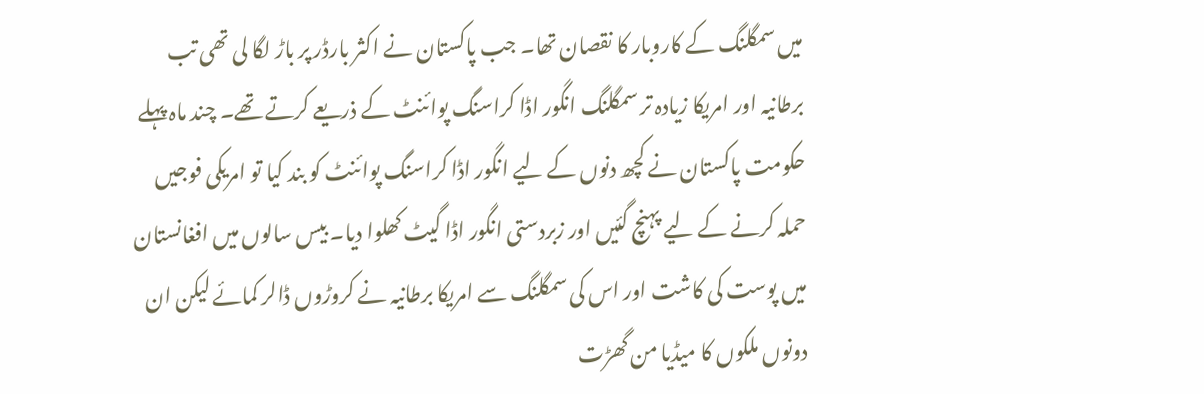میں سمگلنگ کے کاروبار کا نقصان تھا۔ جب پاکستان نے اکثر بارڈر پر باڑ لگا لی تھی تب برطانیہ اور امریکا زیادہ تر سمگلنگ انگور اڈا کراسنگ پوائنٹ کے ذریعے کرتے تھے۔ چند ماہ پہلے حکومت پاکستان نے کچھ دنوں کے لیے انگور اڈا کراسنگ پوائنٹ کو بند کیا تو امریکی فوجیں حملہ کرنے کے لیے پہنچ گئیں اور زبردستی انگور اڈا گیٹ کھلوا دیا۔ بیس سالوں میں افغانستان میں پوست کی کاشت اور اس کی سمگلنگ سے امریکا برطانیہ نے کروڑوں ڈالر کمائے لیکن ان دونوں ملکوں کا میڈیا من گھڑت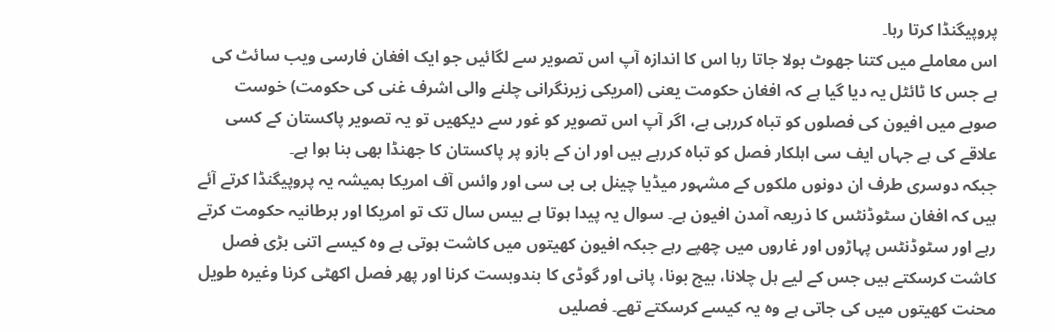پروپیگنڈا کرتا رہا۔
اس معاملے میں کتنا جھوٹ بولا جاتا رہا اس کا اندازہ آپ اس تصویر سے لگائیں جو ایک افغان فارسی ویب سائٹ کی ہے جس کا ٹائٹل یہ دیا گیا ہے کہ افغان حکومت یعنی (امریکی زیرنگرانی چلنے والی اشرف غنی کی حکومت) خوست صوبے میں افیون کی فصلوں کو تباہ کررہی ہے، اگر آپ اس تصویر کو غور سے دیکھیں تو یہ تصویر پاکستان کے کسی علاقے کی ہے جہاں ایف سی اہلکار فصل کو تباہ کررہے ہیں اور ان کے بازو پر پاکستان کا جھنڈا بھی بنا ہوا ہے۔
جبکہ دوسری طرف ان دونوں ملکوں کے مشہور میڈیا چینل بی بی سی اور وائس آف امریکا ہمیشہ یہ پروپیگنڈا کرتے آئے ہیں کہ افغان سٹوڈنٹس کا ذریعہ آمدن افیون ہے۔ سوال یہ پیدا ہوتا ہے بیس سال تک تو امریکا اور برطانیہ حکومت کرتے رہے اور سٹوڈنٹس پہاڑوں اور غاروں میں چھپے رہے جبکہ افیون کھیتوں میں کاشت ہوتی ہے وہ کیسے اتنی بڑی فصل کاشت کرسکتے ہیں جس کے لیے ہل چلانا، بیج بونا، پانی اور گوڈی کا بندوبست کرنا اور پھر فصل اکھٹی کرنا وغیرہ طویل محنت کھیتوں میں کی جاتی ہے وہ یہ کیسے کرسکتے تھے۔ فصلیں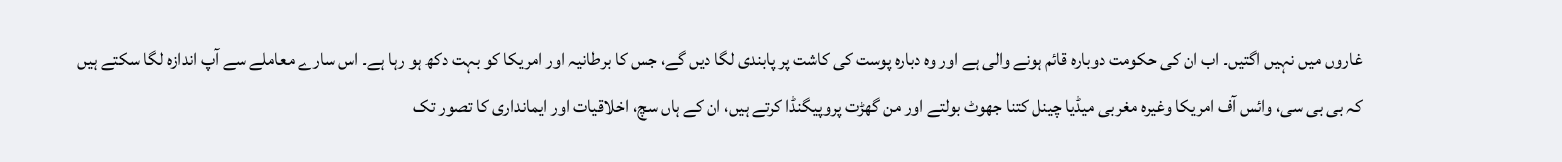غاروں میں نہیں اگتیں۔ اب ان کی حکومت دوبارہ قائم ہونے والی ہے اور وہ دبارہ پوست کی کاشت پر پابندی لگا دیں گے، جس کا برطانیہ اور امریکا کو بہت دکھ ہو رہا ہے۔ اس سارے معاملے سے آپ اندازہ لگا سکتے ہیں کہ بی بی سی، وائس آف امریکا وغیرہ مغربی میڈیا چینل کتنا جھوٹ بولتے اور من گھڑت پروپیگنڈا کرتے ہیں، ان کے ہاں سچ، اخلاقیات اور ایمانداری کا تصور تک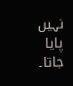نہیں پایا جاتا۔